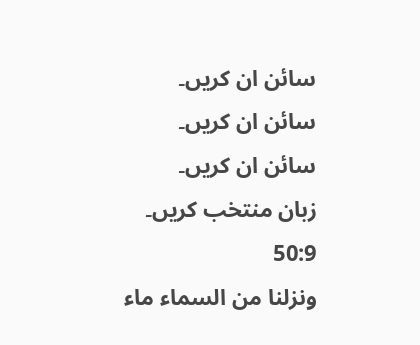سائن ان کریں۔
سائن ان کریں۔
سائن ان کریں۔
زبان منتخب کریں۔
50:9
ونزلنا من السماء ماء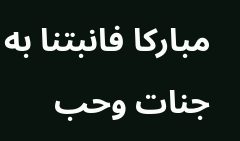مباركا فانبتنا به جنات وحب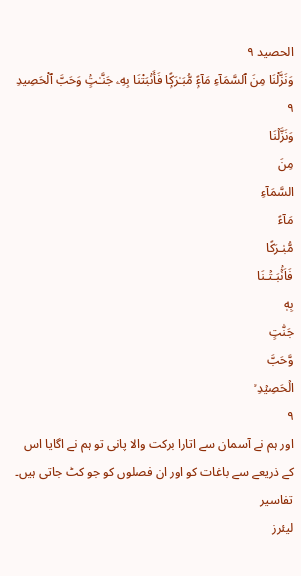الحصيد ٩
وَنَزَّلْنَا مِنَ ٱلسَّمَآءِ مَآءًۭ مُّبَـٰرَكًۭا فَأَنۢبَتْنَا بِهِۦ جَنَّـٰتٍۢ وَحَبَّ ٱلْحَصِيدِ ٩
وَنَزَّلۡنَا
مِنَ
السَّمَآءِ
مَآءً
مُّبٰـرَكًا
فَاَنۡۢبَـتۡـنَا
بِهٖ
جَنّٰتٍ
وَّحَبَّ
الۡحَصِيۡدِ ۙ
٩
اور ہم نے آسمان سے اتارا برکت والا پانی تو ہم نے اگایا اس کے ذریعے سے باغات کو اور ان فصلوں کو جو کٹ جاتی ہیں۔
تفاسیر
لیئرز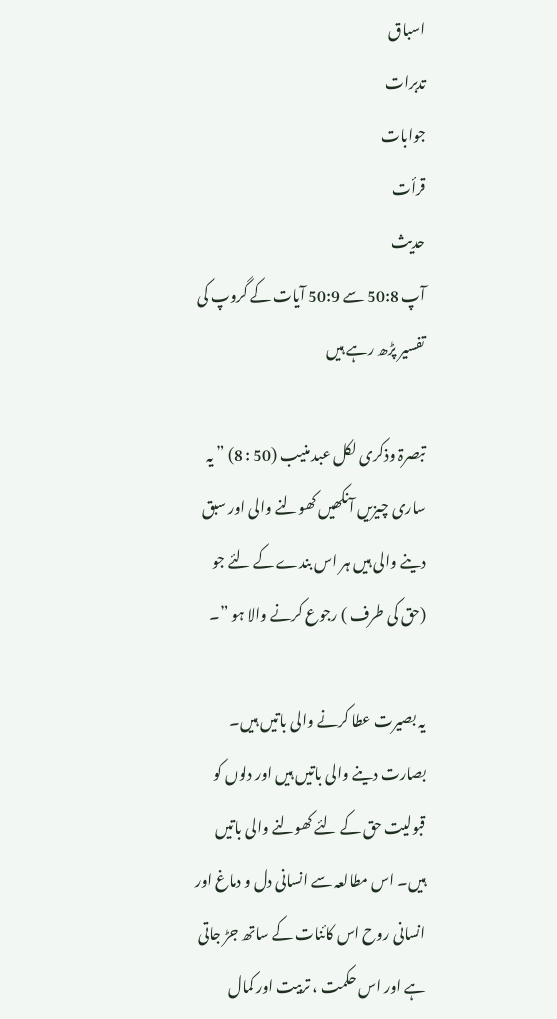اسباق
تدبرات
جوابات
قرأت
حدیث
آپ 50:8 سے 50:9 آیات کے گروپ کی تفسیر پڑھ رہے ہیں

تبصرۃ وذکری لکل عبد منیب (50 : 8) ” یہ ساری چیزیں آنکھیں کھولنے والی اور سبق دینے والی ہیں ہر اس بندے کے لئے جو (حق کی طرف ) رجوع کرنے والا ہو ”۔

یہ بصیرت عطا کرنے والی باتیں ہیں۔ بصارت دینے والی باتیں ہیں اور دلوں کو قبولیت حق کے لئے کھولنے والی باتیں ہیں۔ اس مطالعہ سے انسانی دل و دماغ اور انسانی روح اس کائنات کے ساتھ جڑ جاتی ہے اور اس حکمت ، تربیت اور کمال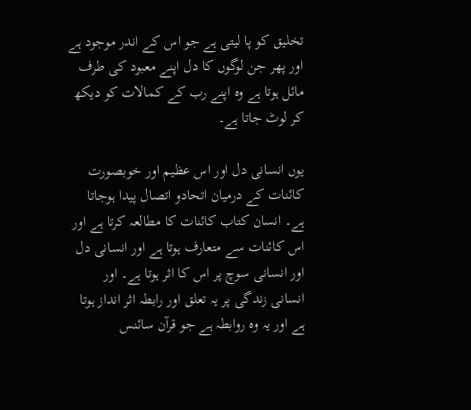تخلیق کو پا لیتی ہے جو اس کے اندر موجود ہے اور پھر جن لوگوں کا دل اپنے معبود کی طرف مائل ہوتا ہے وہ اپنے رب کے کمالات کو دیکھ کر لوٹ جاتا ہے۔

یوں انسانی دل اور اس عظیم اور خوبصورت کائنات کے درمیان اتحادو اتصال پیدا ہوجاتا ہے۔ انسان کتاب کائنات کا مطالعہ کرتا ہے اور اس کائنات سے متعارف ہوتا ہے اور انسانی دل اور انسانی سوچ پر اس کا اثر ہوتا ہے۔ اور انسانی زندگی پر یہ تعلق اور رابطہ اثر انداز ہوتا ہے اور یہ وہ روابطہ ہے جو قرآن سائنس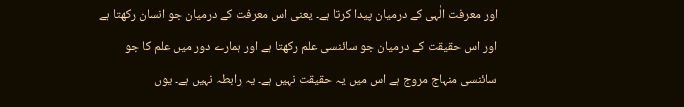اور معرفت الٰہی کے درمیان پیدا کرتا ہے۔ یعنی اس معرفت کے درمیان جو انسان رکھتا ہے اور اس حقیقت کے درمیان جو سائنسی علم رکھتا ہے اور ہمارے دور میں علم کا جو سائنسی منہاج مروج ہے اس میں یہ حقیقت نہیں ہے۔ یہ رابطہ نہیں ہے۔ یوں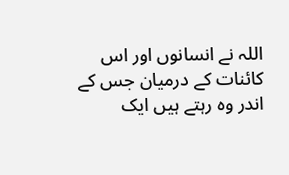اللہ نے انسانوں اور اس کائنات کے درمیان جس کے اندر وہ رہتے ہیں ایک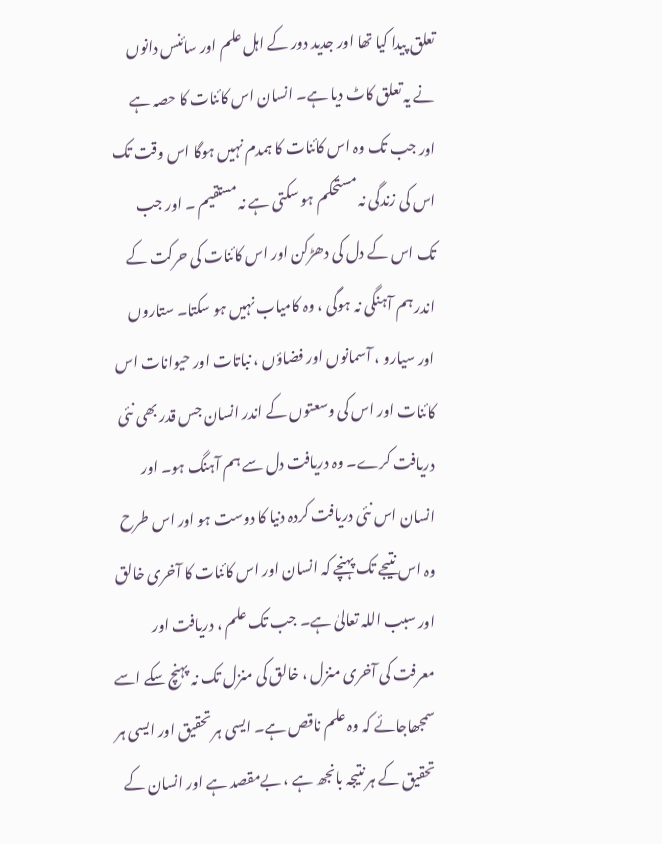تعلق پیدا کیا تھا اور جدید دور کے اہل علم اور سائنس دانوں نے یہ تعلق کاٹ دیا ہے۔ انسان اس کائنات کا حصہ ہے اور جب تک وہ اس کائنات کا ہمدم نہیں ہوگا اس وقت تک اس کی زندگی نہ مستحکم ہو سکتی ہے نہ مستقیم ۔ اور جب تک اس کے دل کی دھڑکن اور اس کائنات کی حرکت کے اندر ہم آہنگی نہ ہوگی ، وہ کامیاب نہیں ہو سکتا۔ ستاروں اور سیارو ، آسمانوں اور فضاؤں ، نباتات اور حیوانات اس کائنات اور اس کی وسعتوں کے اندر انسان جس قدر بھی نئی دریافت کرے۔ وہ دریافت دل سے ہم آہنگ ہو۔ اور انسان اس نئی دریافت کردہ دنیا کا دوست ہو اور اس طرح وہ اس نتیجے تک پہنچے کہ انسان اور اس کائنات کا آخری خالق اور سبب اللہ تعالیٰ ہے۔ جب تک علم ، دریافت اور معرفت کی آخری منزل ، خالق کی منزل تک نہ پہنچ سکے اسے سمجھاجائے کہ وہ علم ناقص ہے۔ ایسی ہر تحقیق اور ایسی ہر تحقیق کے ہر نتیجہ بانجھ ہے ، بےمقصد ہے اور انسان کے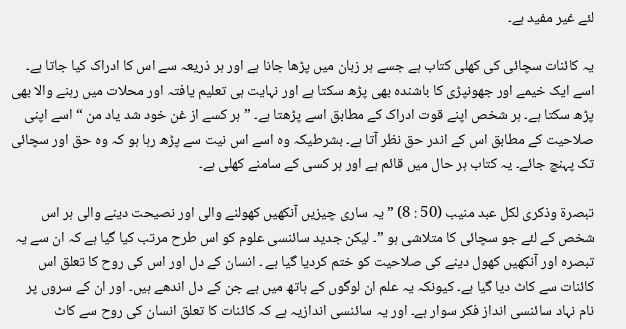لئے غیر مفید ہے۔

یہ کائنات سچائی کی کھلی کتاب ہے جسے ہر زبان میں پڑھا جانا ہے اور ہر ذریعہ سے اس کا ادراک کیا جاتا ہے۔ اسے ایک خیمے اور جھونپڑی کا باشندہ بھی پڑھ سکتا ہے اور نہایت ہی تعلیم یافتہ اور محلات میں رہنے والا بھی پڑھ سکتا ہے۔ ہر شخص اپنے قوت ادراک کے مطابق اسے پڑھتا ہے۔ ” ہر کسے از غن خود شد یاد من “ اسے اپنی صلاحیت کے مطابق اس کے اندر حق نظر آتا ہے۔ بشرطیکہ وہ اسے اس نیت سے پڑھ رہا ہو کہ وہ حق اور سچائی تک پہنچ جائے۔ یہ کتاب ہر حال میں قائم ہے اور ہر کسی کے سامنے کھلی ہے۔

تبصرۃ وذکری لکل عبد منیب (50 : 8) ” یہ ساری چیزیں آنکھیں کھولنے والی اور نصیحت دینے والی ہر اس شخص کے لئے جو سچائی کا متلاشی ہو ”۔ لیکن جدید سائنسی علوم کو اس طرح مرتب کیا گیا ہے کہ ان سے یہ تبصرہ اور آنکھیں کھول دینے کی صلاحیت کو ختم کردیا گیا ہے ۔ انسان کے دل اور اس کی روح کا تعلق اس کائنات سے کاٹ دیا گیا ہے۔ کیونکہ یہ علم ان لوگوں کے ہاتھ میں ہے جن کے دل اندھے ہیں۔ اور ان کے سروں پر نام نہاد سائنسی انداز فکر سوار ہے۔ اور یہ سائنسی اندازیہ ہے کہ کائنات کا تعلق انسان کی روح سے کاٹ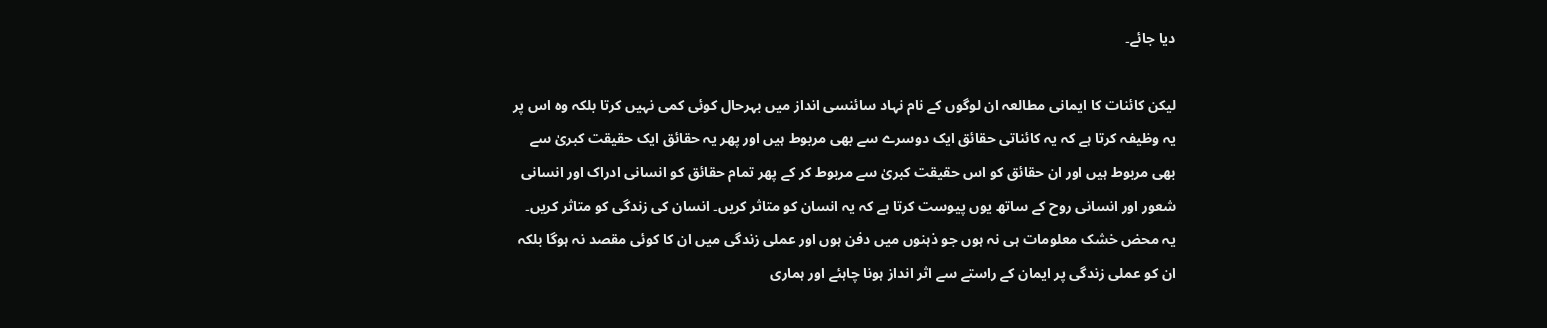دیا جائے۔

لیکن کائنات کا ایمانی مطالعہ ان لوگوں کے نام نہاد سائنسی انداز میں بہرحال کوئی کمی نہیں کرتا بلکہ وہ اس پر یہ وظیفہ کرتا ہے کہ یہ کائناتی حقائق ایک دوسرے سے بھی مربوط ہیں اور پھر یہ حقائق ایک حقیقت کبریٰ سے بھی مربوط ہیں اور ان حقائق کو اس حقیقت کبریٰ سے مربوط کر کے پھر تمام حقائق کو انسانی ادراک اور انسانی شعور اور انسانی روح کے ساتھ یوں پیوست کرتا ہے کہ یہ انسان کو متاثر کریں۔ انسان کی زندگی کو متاثر کریں۔ یہ محض خشک معلومات ہی نہ ہوں جو ذہنوں میں دفن ہوں اور عملی زندگی میں ان کا کوئی مقصد نہ ہوگا بلکہ ان کو عملی زندگی پر ایمان کے راستے سے اثر انداز ہونا چاہئے اور ہماری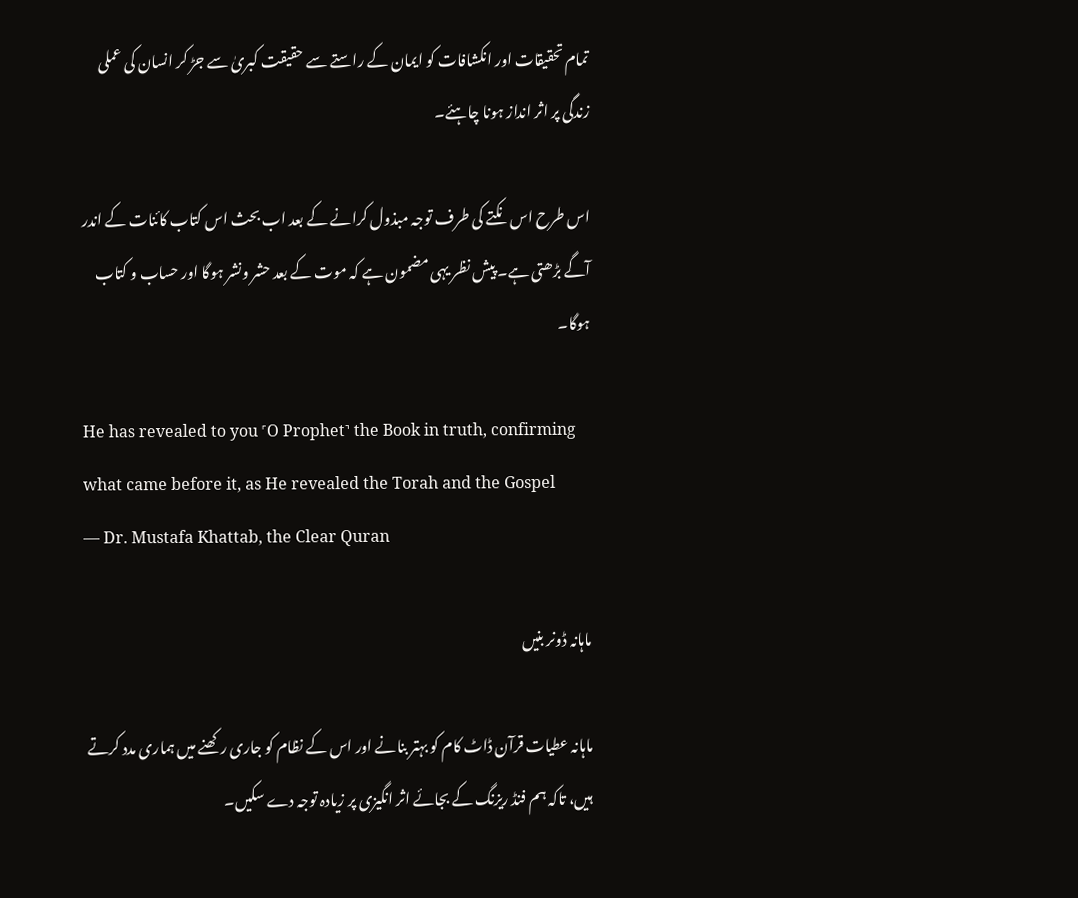تمام تحقیقات اور انکشافات کو ایمان کے راستے سے حقیقت کبریٰ سے جڑ کر انسان کی عملی زندگی پر اثر انداز ہونا چاہئے۔

اس طرح اس نکتے کی طرف توجہ مبذول کرانے کے بعد اب بحث اس کتاب کائنات کے اندر آگے بڑھتی ہے۔ پیش نظر یہی مضمون ہے کہ موت کے بعد حشر ونشر ہوگا اور حساب و کتاب ہوگا۔

He has revealed to you ˹O Prophet˺ the Book in truth, confirming what came before it, as He revealed the Torah and the Gospel
— Dr. Mustafa Khattab, the Clear Quran

ماہانہ ڈونر بنیں

ماہانہ عطیات قرآن ڈاٹ کام کو بہتر بنانے اور اس کے نظام کو جاری رکھنے میں ہماری مدد کرتے ہیں، تاکہ ہم فنڈ ریزنگ کے بجائے اثر انگیزی پر زیادہ توجہ دے سکیں۔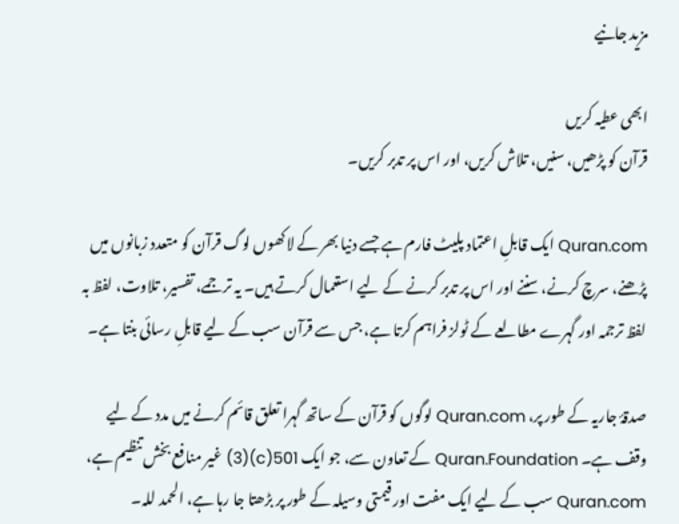مزيد جانیے

ابھی عطیہ کریں
قرآن کو پڑھیں، سنیں، تلاش کریں، اور اس پر تدبر کریں۔

Quran.com ایک قابلِ اعتماد پلیٹ فارم ہے جسے دنیا بھر کے لاکھوں لوگ قرآن کو متعدد زبانوں میں پڑھنے، سرچ کرنے، سننے اور اس پر تدبر کرنے کے لیے استعمال کرتے ہیں۔ یہ ترجمے، تفسیر، تلاوت، لفظ بہ لفظ ترجمہ اور گہرے مطالعے کے ٹولز فراہم کرتا ہے، جس سے قرآن سب کے لیے قابلِ رسائی بنتا ہے۔

صدقۂ جاریہ کے طور پر، Quran.com لوگوں کو قرآن کے ساتھ گہرا تعلق قائم کرنے میں مدد کے لیے وقف ہے۔ Quran.Foundation کے تعاون سے، جو ایک 501(c)(3) غیر منافع بخش تنظیم ہے، Quran.com سب کے لیے ایک مفت اور قیمتی وسیلہ کے طور پر بڑھتا جا رہا ہے، الحمد للہ۔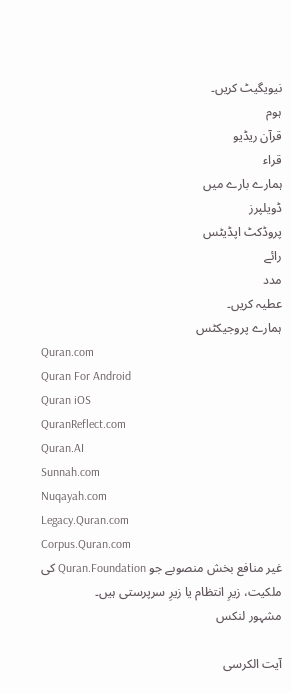نیویگیٹ کریں۔
ہوم
قرآن ریڈیو
قراء
ہمارے بارے میں
ڈویلپرز
پروڈکٹ اپڈیٹس
رائے
مدد
عطیہ کریں۔
ہمارے پروجیکٹس
Quran.com
Quran For Android
Quran iOS
QuranReflect.com
Quran.AI
Sunnah.com
Nuqayah.com
Legacy.Quran.com
Corpus.Quran.com
غیر منافع بخش منصوبے جو Quran.Foundation کی ملکیت، زیرِ انتظام یا زیرِ سرپرستی ہیں۔
مشہور لنکس

آیت الکرسی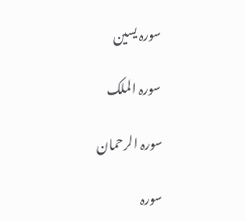سورہ یسین

سورہ الملک

سورہ الرحمان

سورہ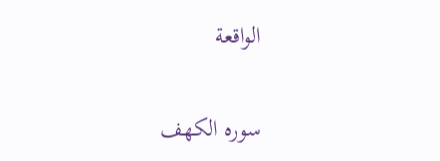الواقعة

سورہ الكهف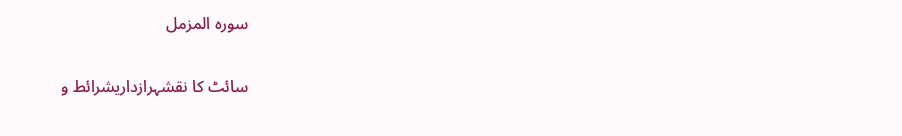سورہ المزمل

سائٹ کا نقشہرازداریشرائط و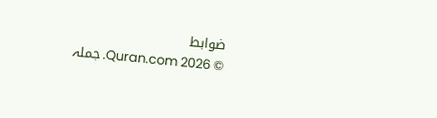ضوابط
© 2026 Quran.com. جملہ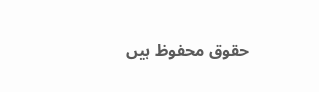حقوق محفوظ ہیں